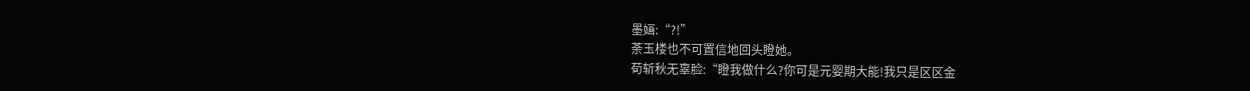墨婳:“?!”
荼玉楼也不可置信地回头瞪她。
荀斩秋无辜脸:“瞪我做什么?你可是元婴期大能!我只是区区金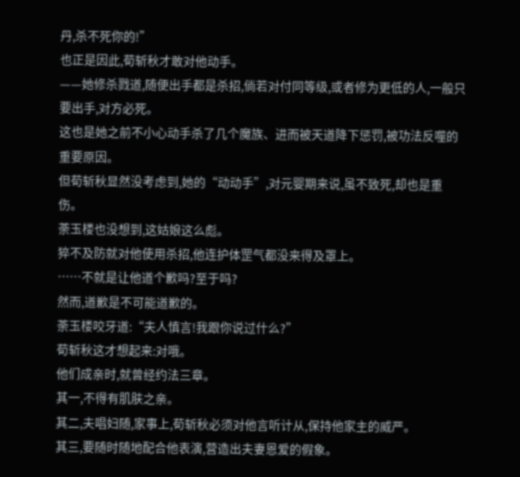丹,杀不死你的!”
也正是因此,荀斩秋才敢对他动手。
——她修杀戮道,随便出手都是杀招,倘若对付同等级,或者修为更低的人,一般只要出手,对方必死。
这也是她之前不小心动手杀了几个魔族、进而被天道降下惩罚,被功法反噬的重要原因。
但荀斩秋显然没考虑到,她的“动动手”,对元婴期来说,虽不致死,却也是重伤。
荼玉楼也没想到,这姑娘这么彪。
猝不及防就对他使用杀招,他连护体罡气都没来得及罩上。
……不就是让他道个歉吗?至于吗?
然而,道歉是不可能道歉的。
荼玉楼咬牙道:“夫人慎言!我跟你说过什么?”
荀斩秋这才想起来:对哦。
他们成亲时,就曾经约法三章。
其一,不得有肌肤之亲。
其二,夫唱妇随,家事上,荀斩秋必须对他言听计从,保持他家主的威严。
其三,要随时随地配合他表演,营造出夫妻恩爱的假象。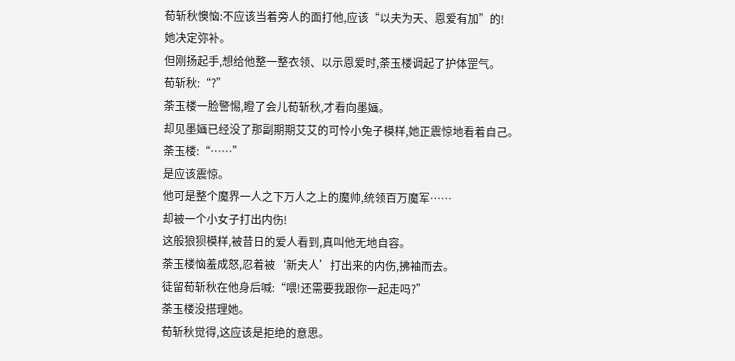荀斩秋懊恼:不应该当着旁人的面打他,应该“以夫为天、恩爱有加”的!
她决定弥补。
但刚扬起手,想给他整一整衣领、以示恩爱时,荼玉楼调起了护体罡气。
荀斩秋:“?”
荼玉楼一脸警惕,瞪了会儿荀斩秋,才看向墨婳。
却见墨婳已经没了那副期期艾艾的可怜小兔子模样,她正震惊地看着自己。
荼玉楼:“……”
是应该震惊。
他可是整个魔界一人之下万人之上的魔帅,统领百万魔军……
却被一个小女子打出内伤!
这般狼狈模样,被昔日的爱人看到,真叫他无地自容。
荼玉楼恼羞成怒,忍着被‘新夫人’打出来的内伤,拂袖而去。
徒留荀斩秋在他身后喊:“喂!还需要我跟你一起走吗?”
荼玉楼没搭理她。
荀斩秋觉得,这应该是拒绝的意思。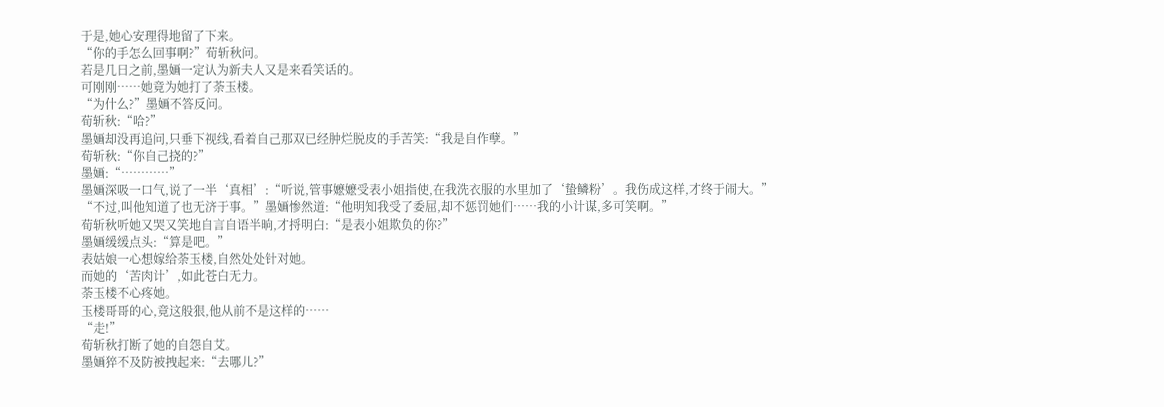于是,她心安理得地留了下来。
“你的手怎么回事啊?”荀斩秋问。
若是几日之前,墨婳一定认为新夫人又是来看笑话的。
可刚刚……她竟为她打了荼玉楼。
“为什么?”墨婳不答反问。
荀斩秋:“哈?”
墨婳却没再追问,只垂下视线,看着自己那双已经肿烂脱皮的手苦笑:“我是自作孽。”
荀斩秋:“你自己挠的?”
墨婳:“…………”
墨婳深吸一口气,说了一半‘真相’:“听说,管事嬷嬷受表小姐指使,在我洗衣服的水里加了‘蛰鳞粉’。我伤成这样,才终于闹大。”
“不过,叫他知道了也无济于事。”墨婳惨然道:“他明知我受了委屈,却不惩罚她们……我的小计谋,多可笑啊。”
荀斩秋听她又哭又笑地自言自语半晌,才捋明白:“是表小姐欺负的你?”
墨婳缓缓点头:“算是吧。”
表姑娘一心想嫁给荼玉楼,自然处处针对她。
而她的‘苦肉计’,如此苍白无力。
荼玉楼不心疼她。
玉楼哥哥的心,竟这般狠,他从前不是这样的……
“走!”
荀斩秋打断了她的自怨自艾。
墨婳猝不及防被拽起来:“去哪儿?”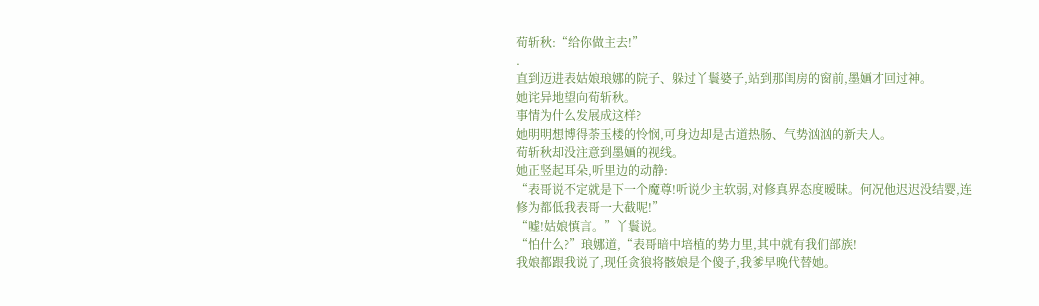荀斩秋:“给你做主去!”
.
直到迈进表姑娘琅娜的院子、躲过丫鬟婆子,站到那闺房的窗前,墨婳才回过神。
她诧异地望向荀斩秋。
事情为什么发展成这样?
她明明想博得荼玉楼的怜悯,可身边却是古道热肠、气势汹汹的新夫人。
荀斩秋却没注意到墨婳的视线。
她正竖起耳朵,听里边的动静:
“表哥说不定就是下一个魔尊!听说少主软弱,对修真界态度暧昧。何况他迟迟没结婴,连修为都低我表哥一大截呢!”
“嘘!姑娘慎言。”丫鬟说。
“怕什么?”琅娜道,“表哥暗中培植的势力里,其中就有我们部族!
我娘都跟我说了,现任贪狼将骸娘是个傻子,我爹早晚代替她。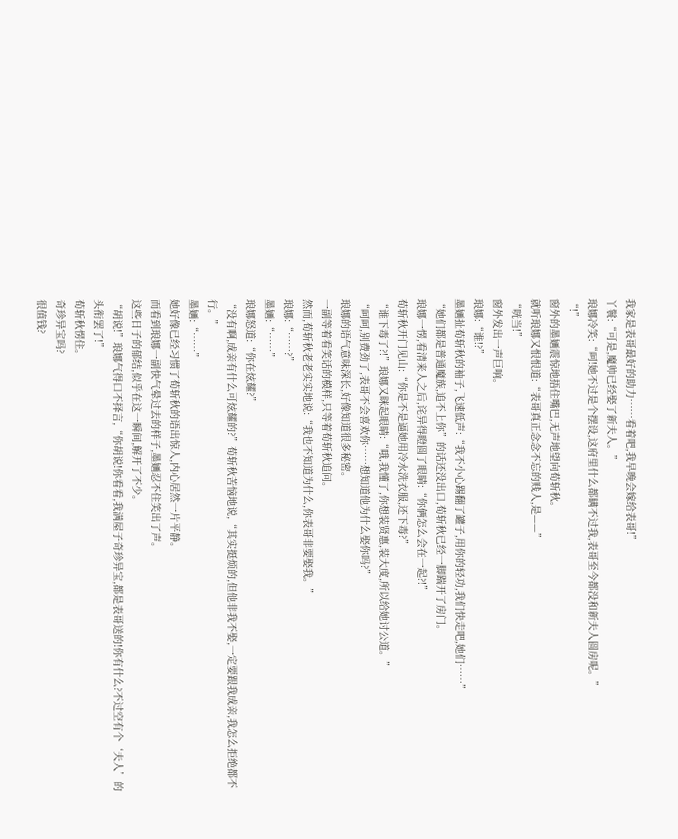我家是表哥最好的助力……看着吧,我早晚会嫁给表哥!”
丫鬟:“可是,魔帅已经娶了新夫人。”
琅娜冷笑:“呵!她不过是个摆设,这府里什么都瞒不过我,表哥至今都没和新夫人圆房呢。”
“!”
窗外的墨婳震惊地捂住嘴巴,无声地望向荀斩秋。
就听琅娜又恨恨道:“表哥真正念念不忘的贱人,是——”
“咣当!”
窗外发出一声巨响。
琅娜:“谁!?”
墨婳扯荀斩秋的袖子,飞速低声:“我不小心踢翻了罐子,用你的轻功,我们快走吧,她们……”
“她们都是普通魔族,追不上你”的话还没出口,荀斩秋已经一脚踹开了房门。
琅娜一愣,看清来人之后,诧异得瞪圆了眼睛:“你俩怎么会在一起?!”
荀斩秋开门见山:“你是不是逼她用冷水洗衣服,还下毒?”
“谁下毒了?!”琅娜又眯起眼睛:“哦,我懂了,你想装贤惠,装大度,所以给她讨公道。”
“呵呵,别费劲了,表哥不会喜欢你……想知道他为什么娶你吗?”
琅娜的语气意味深长,好像知道很多秘密。
一副等着看笑话的模样,只等着荀斩秋追问。
然而,荀斩秋老老实实地说:“我也不知道为什么,你表哥非要娶我。”
琅娜:“……?”
墨婳:“……”
琅娜怒道:“你在炫耀?”
“没有啊,成亲有什么可炫耀的?”荀斩秋苦恼地说,“其实挺烦的,但他非我不娶,一定要跟我成亲,我怎么拒绝都不行。”
墨婳:“……”
她好像已经习惯了荀斩秋的语出惊人,内心居然一片平静。
而看到琅娜一副快气晕过去的样子,墨婳忍不住笑出了声。
这些日子的郁结,似乎在这一瞬间,解开了不少。
“胡说!”琅娜气得口不择言,“你胡说!你看看,我满屋子奇珍异宝,都是表哥送的!你有什么?不过空有个‘夫人’的头衔罢了!”
荀斩秋愣住。
奇珍异宝吗?
很值钱?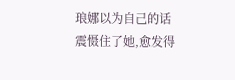琅娜以为自己的话震慑住了她,愈发得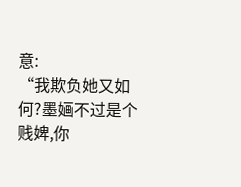意:
“我欺负她又如何?墨婳不过是个贱婢,你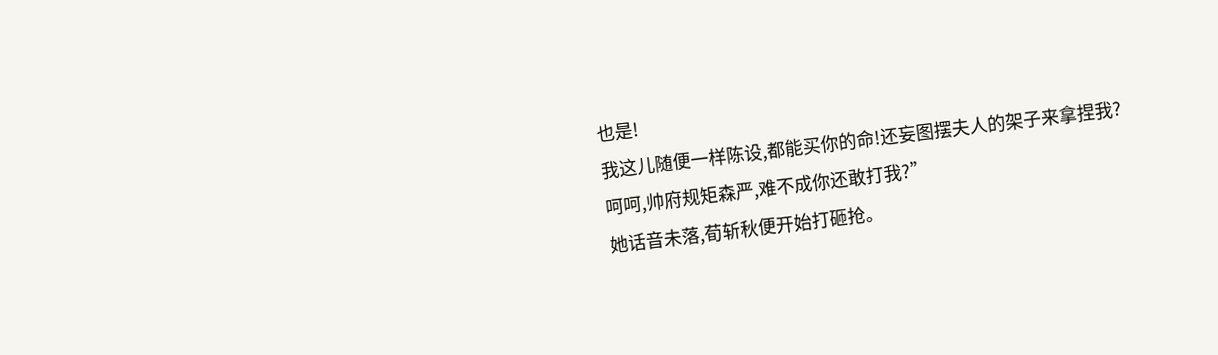也是!
我这儿随便一样陈设,都能买你的命!还妄图摆夫人的架子来拿捏我?
呵呵,帅府规矩森严,难不成你还敢打我?”
她话音未落,荀斩秋便开始打砸抢。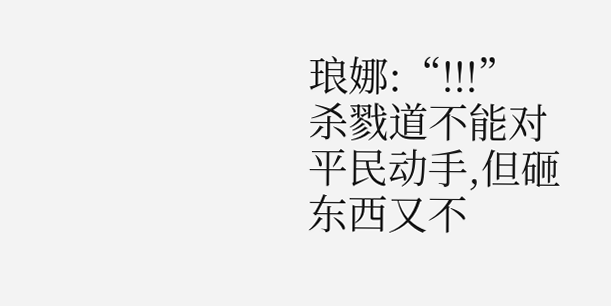琅娜:“!!!”
杀戮道不能对平民动手,但砸东西又不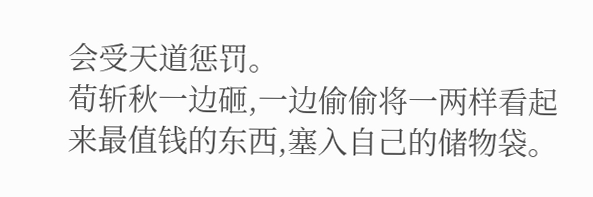会受天道惩罚。
荀斩秋一边砸,一边偷偷将一两样看起来最值钱的东西,塞入自己的储物袋。